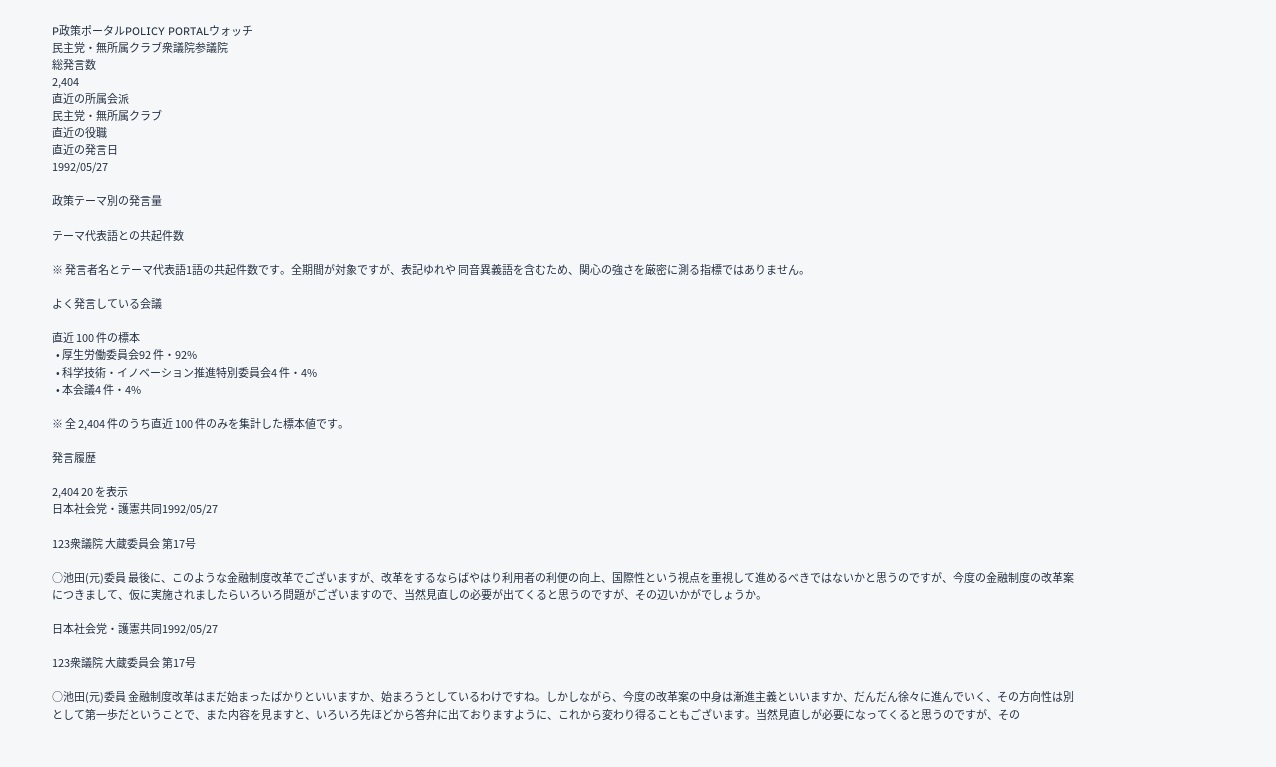P政策ポータルPOLICY PORTALウォッチ
民主党・無所属クラブ衆議院参議院
総発言数
2,404
直近の所属会派
民主党・無所属クラブ
直近の役職
直近の発言日
1992/05/27

政策テーマ別の発言量

テーマ代表語との共起件数

※ 発言者名とテーマ代表語1語の共起件数です。全期間が対象ですが、表記ゆれや 同音異義語を含むため、関心の強さを厳密に測る指標ではありません。

よく発言している会議

直近 100 件の標本
  • 厚生労働委員会92 件・92%
  • 科学技術・イノベーション推進特別委員会4 件・4%
  • 本会議4 件・4%

※ 全 2,404 件のうち直近 100 件のみを集計した標本値です。

発言履歴

2,404 20 を表示
日本社会党・護憲共同1992/05/27

123衆議院 大蔵委員会 第17号

○池田(元)委員 最後に、このような金融制度改革でございますが、改革をするならばやはり利用者の利便の向上、国際性という視点を重視して進めるべきではないかと思うのですが、今度の金融制度の改革案につきまして、仮に実施されましたらいろいろ問題がございますので、当然見直しの必要が出てくると思うのですが、その辺いかがでしょうか。

日本社会党・護憲共同1992/05/27

123衆議院 大蔵委員会 第17号

○池田(元)委員 金融制度改革はまだ始まったばかりといいますか、始まろうとしているわけですね。しかしながら、今度の改革案の中身は漸進主義といいますか、だんだん徐々に進んでいく、その方向性は別として第一歩だということで、また内容を見ますと、いろいろ先ほどから答弁に出ておりますように、これから変わり得ることもございます。当然見直しが必要になってくると思うのですが、その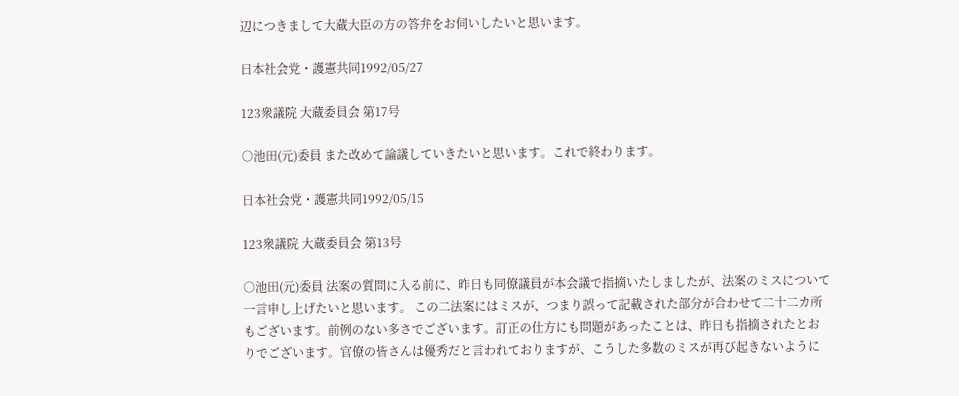辺につきまして大蔵大臣の方の答弁をお伺いしたいと思います。

日本社会党・護憲共同1992/05/27

123衆議院 大蔵委員会 第17号

○池田(元)委員 また改めて論議していきたいと思います。これで終わります。

日本社会党・護憲共同1992/05/15

123衆議院 大蔵委員会 第13号

○池田(元)委員 法案の質問に入る前に、昨日も同僚議員が本会議で指摘いたしましたが、法案のミスについて一言申し上げたいと思います。 この二法案にはミスが、つまり誤って記載された部分が合わせて二十二カ所もございます。前例のない多さでございます。訂正の仕方にも問題があったことは、昨日も指摘されたとおりでございます。官僚の皆さんは優秀だと言われておりますが、こうした多数のミスが再び起きないように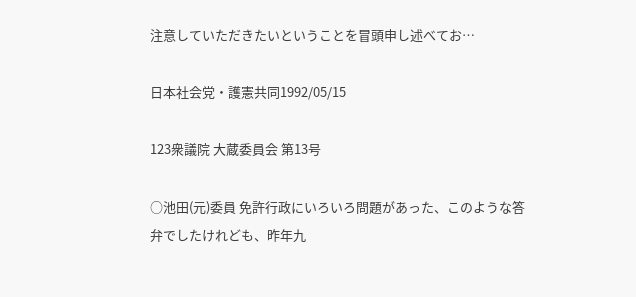注意していただきたいということを冒頭申し述べてお…

日本社会党・護憲共同1992/05/15

123衆議院 大蔵委員会 第13号

○池田(元)委員 免許行政にいろいろ問題があった、このような答弁でしたけれども、昨年九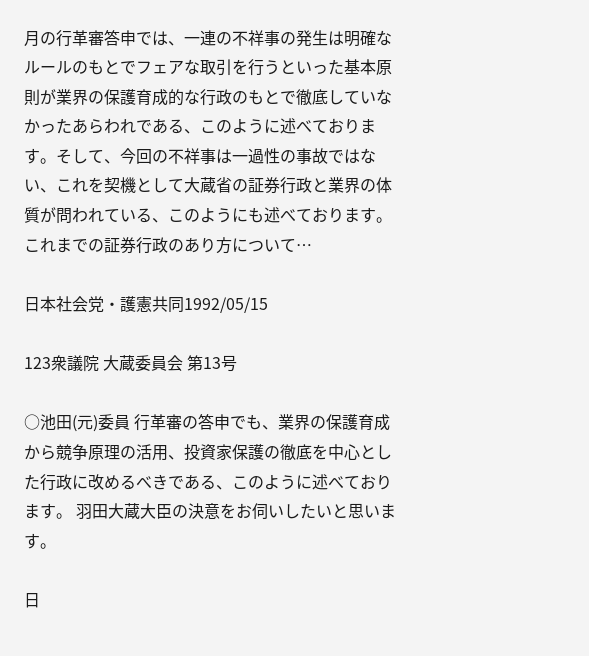月の行革審答申では、一連の不祥事の発生は明確なルールのもとでフェアな取引を行うといった基本原則が業界の保護育成的な行政のもとで徹底していなかったあらわれである、このように述べております。そして、今回の不祥事は一過性の事故ではない、これを契機として大蔵省の証券行政と業界の体質が問われている、このようにも述べております。 これまでの証券行政のあり方について…

日本社会党・護憲共同1992/05/15

123衆議院 大蔵委員会 第13号

○池田(元)委員 行革審の答申でも、業界の保護育成から競争原理の活用、投資家保護の徹底を中心とした行政に改めるべきである、このように述べております。 羽田大蔵大臣の決意をお伺いしたいと思います。

日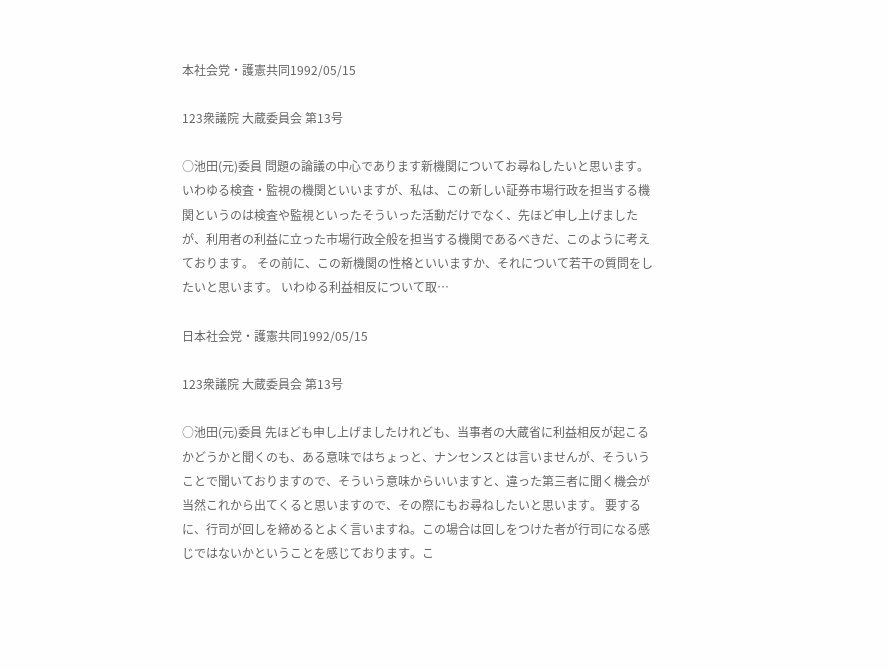本社会党・護憲共同1992/05/15

123衆議院 大蔵委員会 第13号

○池田(元)委員 問題の論議の中心であります新機関についてお尋ねしたいと思います。 いわゆる検査・監視の機関といいますが、私は、この新しい証券市場行政を担当する機関というのは検査や監視といったそういった活動だけでなく、先ほど申し上げましたが、利用者の利益に立った市場行政全般を担当する機関であるべきだ、このように考えております。 その前に、この新機関の性格といいますか、それについて若干の質問をしたいと思います。 いわゆる利益相反について取…

日本社会党・護憲共同1992/05/15

123衆議院 大蔵委員会 第13号

○池田(元)委員 先ほども申し上げましたけれども、当事者の大蔵省に利益相反が起こるかどうかと聞くのも、ある意味ではちょっと、ナンセンスとは言いませんが、そういうことで聞いておりますので、そういう意味からいいますと、違った第三者に聞く機会が当然これから出てくると思いますので、その際にもお尋ねしたいと思います。 要するに、行司が回しを締めるとよく言いますね。この場合は回しをつけた者が行司になる感じではないかということを感じております。こ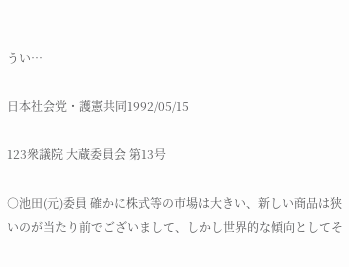うい…

日本社会党・護憲共同1992/05/15

123衆議院 大蔵委員会 第13号

○池田(元)委員 確かに株式等の市場は大きい、新しい商品は狭いのが当たり前でございまして、しかし世界的な傾向としてそ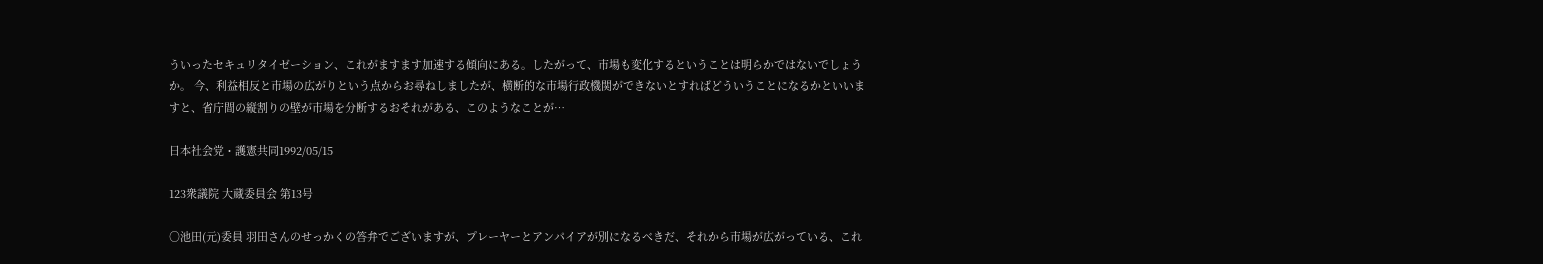ういったセキュリタイゼーション、これがますます加速する傾向にある。したがって、市場も変化するということは明らかではないでしょうか。 今、利益相反と市場の広がりという点からお尋ねしましたが、横断的な市場行政機関ができないとすればどういうことになるかといいますと、省庁間の縦割りの壁が市場を分断するおそれがある、このようなことが…

日本社会党・護憲共同1992/05/15

123衆議院 大蔵委員会 第13号

○池田(元)委員 羽田さんのせっかくの答弁でございますが、プレーヤーとアンパイアが別になるべきだ、それから市場が広がっている、これ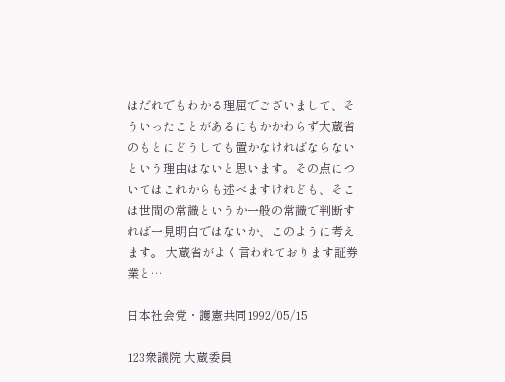はだれでもわかる理屈でございまして、そういったことがあるにもかかわらず大蔵省のもとにどうしても置かなければならないという理由はないと思います。その点についてはこれからも述べますけれども、そこは世間の常識というか一般の常識で判断すれば一見明白ではないか、このように考えます。 大蔵省がよく言われております証券業と…

日本社会党・護憲共同1992/05/15

123衆議院 大蔵委員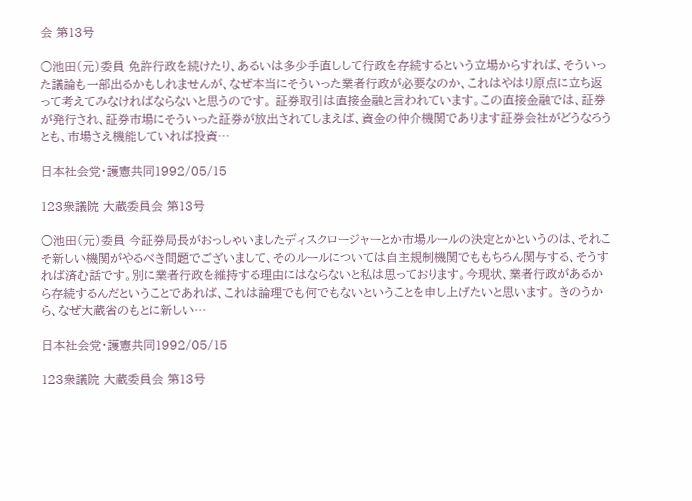会 第13号

○池田(元)委員 免許行政を続けたり、あるいは多少手直しして行政を存続するという立場からすれば、そういった議論も一部出るかもしれませんが、なぜ本当にそういった業者行政が必要なのか、これはやはり原点に立ち返って考えてみなければならないと思うのです。 証券取引は直接金融と言われています。この直接金融では、証券が発行され、証券市場にそういった証券が放出されてしまえば、資金の仲介機関であります証券会社がどうなろうとも、市場さえ機能していれば投資…

日本社会党・護憲共同1992/05/15

123衆議院 大蔵委員会 第13号

○池田(元)委員 今証券局長がおっしゃいましたディスクロージャーとか市場ルールの決定とかというのは、それこそ新しい機関がやるべき問題でございまして、そのルールについては自主規制機関でももちろん関与する、そうすれば済む話です。別に業者行政を維持する理由にはならないと私は思っております。今現状、業者行政があるから存続するんだということであれば、これは論理でも何でもないということを申し上げたいと思います。 きのうから、なぜ大蔵省のもとに新しい…

日本社会党・護憲共同1992/05/15

123衆議院 大蔵委員会 第13号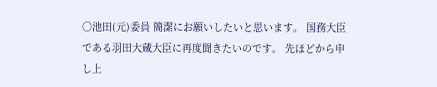○池田(元)委員 簡潔にお願いしたいと思います。 国務大臣である羽田大蔵大臣に再度聞きたいのです。 先ほどから申し上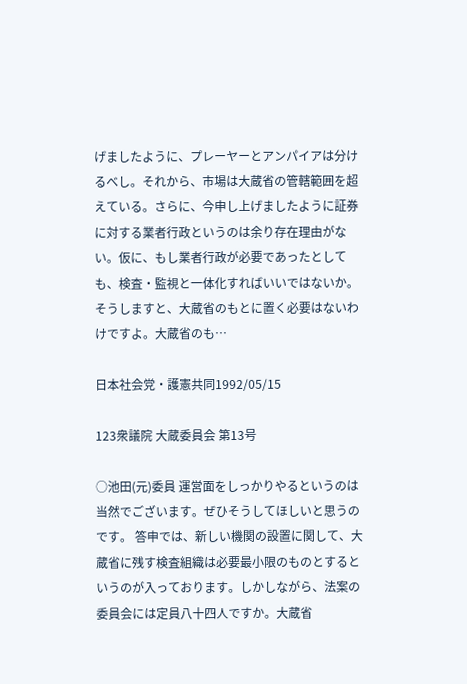げましたように、プレーヤーとアンパイアは分けるべし。それから、市場は大蔵省の管轄範囲を超えている。さらに、今申し上げましたように証券に対する業者行政というのは余り存在理由がない。仮に、もし業者行政が必要であったとしても、検査・監視と一体化すればいいではないか。そうしますと、大蔵省のもとに置く必要はないわけですよ。大蔵省のも…

日本社会党・護憲共同1992/05/15

123衆議院 大蔵委員会 第13号

○池田(元)委員 運営面をしっかりやるというのは当然でございます。ぜひそうしてほしいと思うのです。 答申では、新しい機関の設置に関して、大蔵省に残す検査組織は必要最小限のものとするというのが入っております。しかしながら、法案の委員会には定員八十四人ですか。大蔵省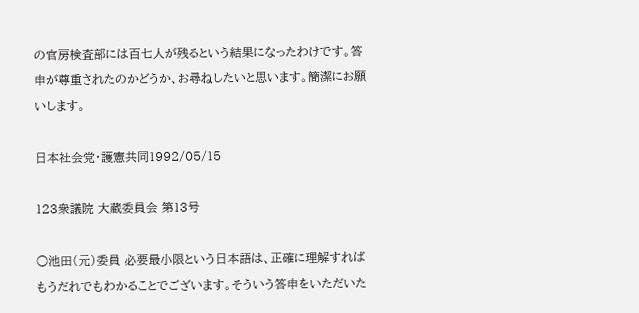の官房検査部には百七人が残るという結果になったわけです。答申が尊重されたのかどうか、お尋ねしたいと思います。簡潔にお願いします。

日本社会党・護憲共同1992/05/15

123衆議院 大蔵委員会 第13号

○池田(元)委員 必要最小限という日本語は、正確に理解すればもうだれでもわかることでございます。そういう答申をいただいた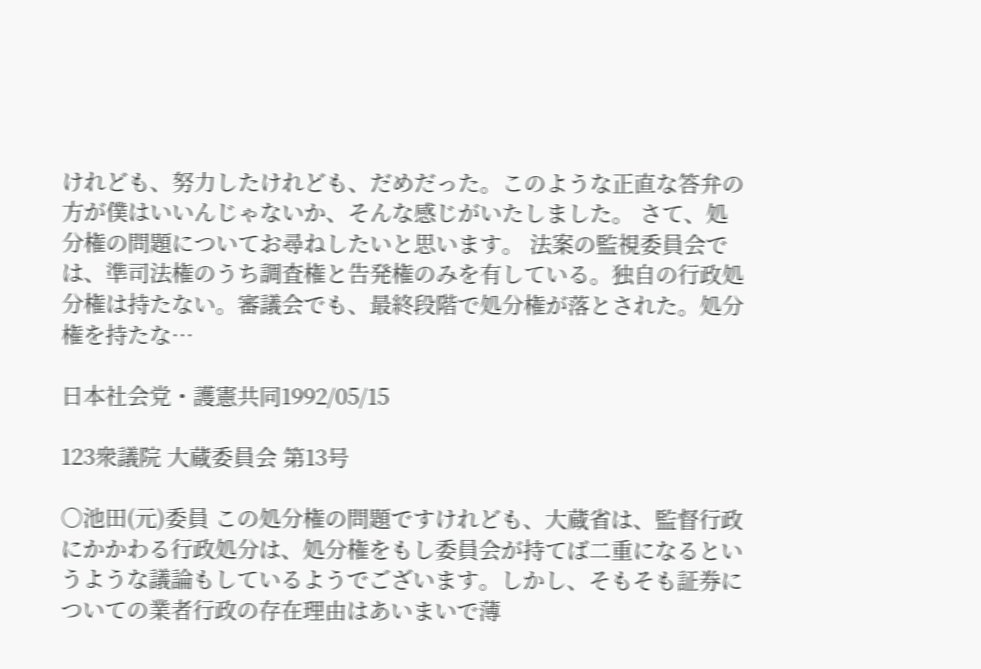けれども、努力したけれども、だめだった。このような正直な答弁の方が僕はいいんじゃないか、そんな感じがいたしました。 さて、処分権の問題についてお尋ねしたいと思います。 法案の監視委員会では、準司法権のうち調査権と告発権のみを有している。独自の行政処分権は持たない。審議会でも、最終段階で処分権が落とされた。処分権を持たな…

日本社会党・護憲共同1992/05/15

123衆議院 大蔵委員会 第13号

○池田(元)委員 この処分権の問題ですけれども、大蔵省は、監督行政にかかわる行政処分は、処分権をもし委員会が持てば二重になるというような議論もしているようでございます。しかし、そもそも証券についての業者行政の存在理由はあいまいで薄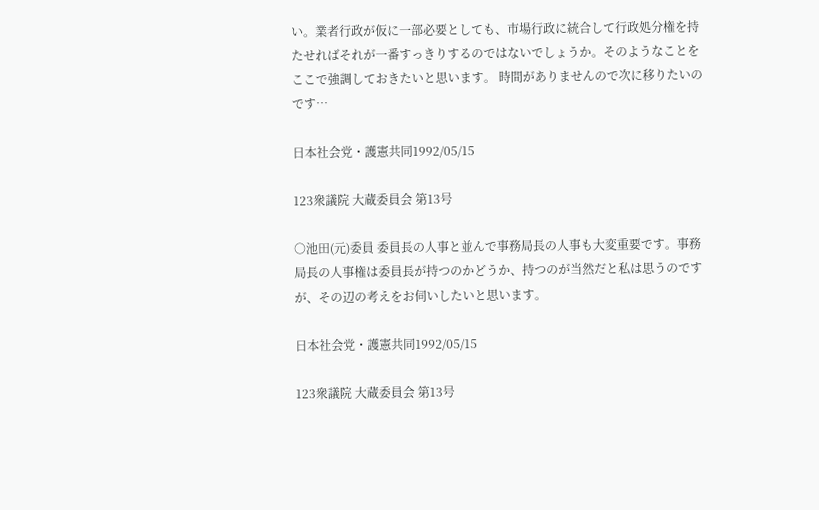い。業者行政が仮に一部必要としても、市場行政に統合して行政処分権を持たせればそれが一番すっきりするのではないでしょうか。そのようなことをここで強調しておきたいと思います。 時間がありませんので次に移りたいのです…

日本社会党・護憲共同1992/05/15

123衆議院 大蔵委員会 第13号

○池田(元)委員 委員長の人事と並んで事務局長の人事も大変重要です。事務局長の人事権は委員長が持つのかどうか、持つのが当然だと私は思うのですが、その辺の考えをお伺いしたいと思います。

日本社会党・護憲共同1992/05/15

123衆議院 大蔵委員会 第13号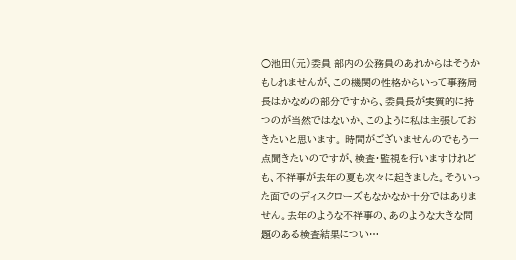○池田(元)委員 部内の公務員のあれからはそうかもしれませんが、この機関の性格からいって事務局長はかなめの部分ですから、委員長が実質的に持つのが当然ではないか、このように私は主張しておきたいと思います。 時間がございませんのでもう一点聞きたいのですが、検査・監視を行いますけれども、不祥事が去年の夏も次々に起きました。そういった面でのディスクローズもなかなか十分ではありません。去年のような不祥事の、あのような大きな問題のある検査結果につい…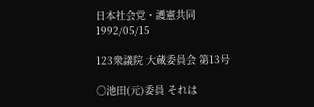日本社会党・護憲共同1992/05/15

123衆議院 大蔵委員会 第13号

○池田(元)委員 それは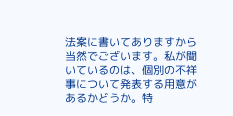法案に書いてありますから当然でございます。私が聞いているのは、個別の不祥事について発表する用意があるかどうか。特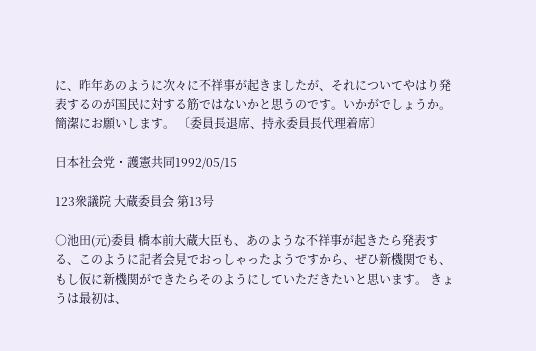に、昨年あのように次々に不祥事が起きましたが、それについてやはり発表するのが国民に対する筋ではないかと思うのです。いかがでしょうか。簡潔にお願いします。 〔委員長退席、持永委員長代理着席〕

日本社会党・護憲共同1992/05/15

123衆議院 大蔵委員会 第13号

○池田(元)委員 橋本前大蔵大臣も、あのような不祥事が起きたら発表する、このように記者会見でおっしゃったようですから、ぜひ新機関でも、もし仮に新機関ができたらそのようにしていただきたいと思います。 きょうは最初は、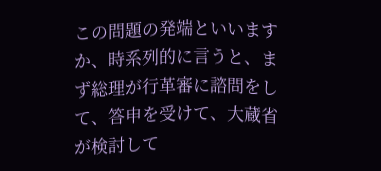この問題の発端といいますか、時系列的に言うと、まず総理が行革審に諮問をして、答申を受けて、大蔵省が検討して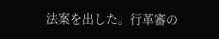法案を出した。行革審の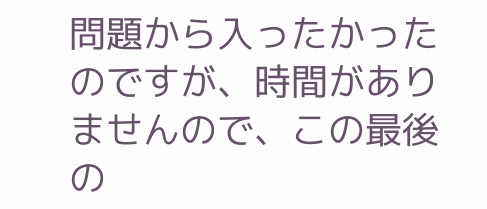問題から入ったかったのですが、時間がありませんので、この最後の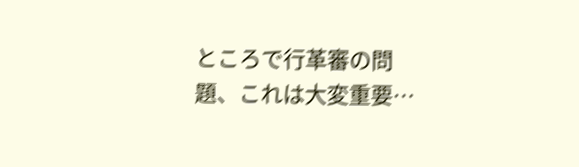ところで行革審の問題、これは大変重要…